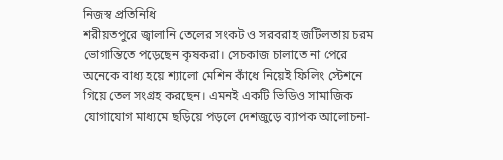নিজস্ব প্রতিনিধি
শরীয়তপুরে জ্বালানি তেলের সংকট ও সরবরাহ জটিলতায় চরম ভোগান্তিতে পড়েছেন কৃষকরা। সেচকাজ চালাতে না পেরে অনেকে বাধ্য হয়ে শ্যালো মেশিন কাঁধে নিয়েই ফিলিং স্টেশনে গিয়ে তেল সংগ্রহ করছেন। এমনই একটি ভিডিও সামাজিক যোগাযোগ মাধ্যমে ছড়িয়ে পড়লে দেশজুড়ে ব্যাপক আলোচনা-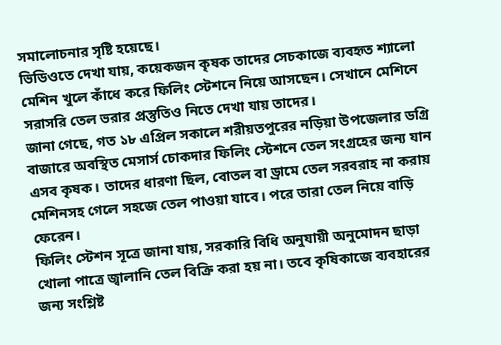সমালোচনার সৃষ্টি হয়েছে।
ভিডিওতে দেখা যায়, কয়েকজন কৃষক তাদের সেচকাজে ব্যবহৃত শ্যালো মেশিন খুলে কাঁধে করে ফিলিং স্টেশনে নিয়ে আসছেন। সেখানে মেশিনে সরাসরি তেল ভরার প্রস্তুতিও নিতে দেখা যায় তাদের।
জানা গেছে, গত ১৮ এপ্রিল সকালে শরীয়তপুরের নড়িয়া উপজেলার ডগ্রি বাজারে অবস্থিত মেসার্স চোকদার ফিলিং স্টেশনে তেল সংগ্রহের জন্য যান এসব কৃষক। তাদের ধারণা ছিল, বোতল বা ড্রামে তেল সরবরাহ না করায় মেশিনসহ গেলে সহজে তেল পাওয়া যাবে। পরে তারা তেল নিয়ে বাড়ি ফেরেন।
ফিলিং স্টেশন সূত্রে জানা যায়, সরকারি বিধি অনুযায়ী অনুমোদন ছাড়া খোলা পাত্রে জ্বালানি তেল বিক্রি করা হয় না। তবে কৃষিকাজে ব্যবহারের জন্য সংশ্লিষ্ট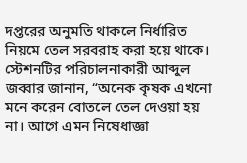দপ্তরের অনুমতি থাকলে নির্ধারিত নিয়মে তেল সরবরাহ করা হয়ে থাকে।
স্টেশনটির পরিচালনাকারী আব্দুল জব্বার জানান, “অনেক কৃষক এখনো মনে করেন বোতলে তেল দেওয়া হয় না। আগে এমন নিষেধাজ্ঞা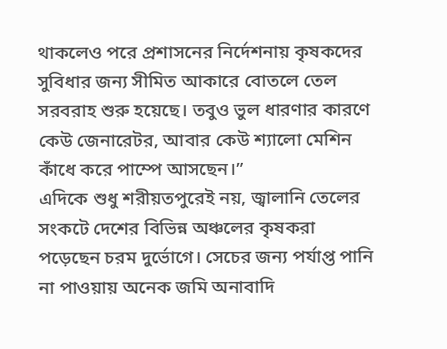থাকলেও পরে প্রশাসনের নির্দেশনায় কৃষকদের সুবিধার জন্য সীমিত আকারে বোতলে তেল সরবরাহ শুরু হয়েছে। তবুও ভুল ধারণার কারণে কেউ জেনারেটর, আবার কেউ শ্যালো মেশিন কাঁধে করে পাম্পে আসছেন।”
এদিকে শুধু শরীয়তপুরেই নয়, জ্বালানি তেলের সংকটে দেশের বিভিন্ন অঞ্চলের কৃষকরা পড়েছেন চরম দুর্ভোগে। সেচের জন্য পর্যাপ্ত পানি না পাওয়ায় অনেক জমি অনাবাদি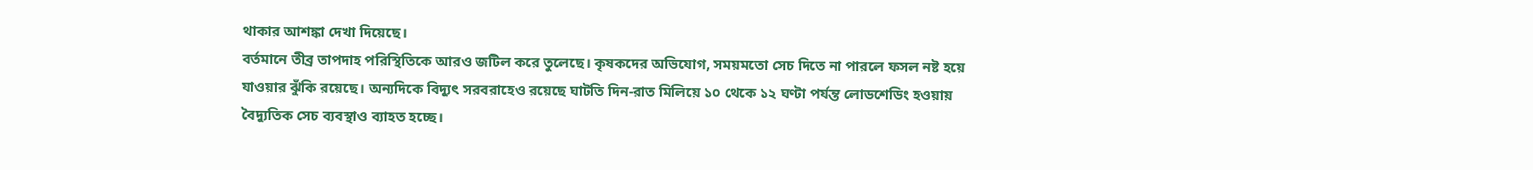থাকার আশঙ্কা দেখা দিয়েছে।
বর্তমানে তীব্র তাপদাহ পরিস্থিতিকে আরও জটিল করে তুলেছে। কৃষকদের অভিযোগ, সময়মতো সেচ দিতে না পারলে ফসল নষ্ট হয়ে যাওয়ার ঝুঁকি রয়েছে। অন্যদিকে বিদ্যুৎ সরবরাহেও রয়েছে ঘাটতি দিন-রাত মিলিয়ে ১০ থেকে ১২ ঘণ্টা পর্যন্ত লোডশেডিং হওয়ায় বৈদ্যুতিক সেচ ব্যবস্থাও ব্যাহত হচ্ছে।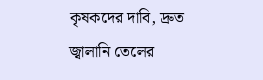কৃষকদের দাবি, দ্রুত জ্বালানি তেলের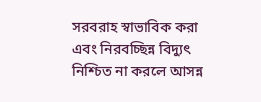সরবরাহ স্বাভাবিক করা এবং নিরবচ্ছিন্ন বিদ্যুৎ নিশ্চিত না করলে আসন্ন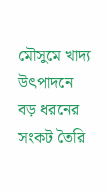মৌসুমে খাদ্য উৎপাদনে বড় ধরনের সংকট তৈরি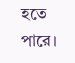হতে পারে।